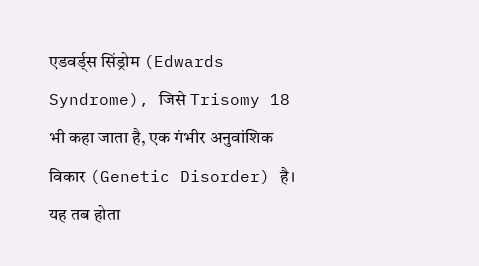एडवर्ड्स सिंड्रोम (Edwards Syndrome), जिसे Trisomy 18 भी कहा जाता है, एक गंभीर अनुवांशिक विकार (Genetic Disorder) है। यह तब होता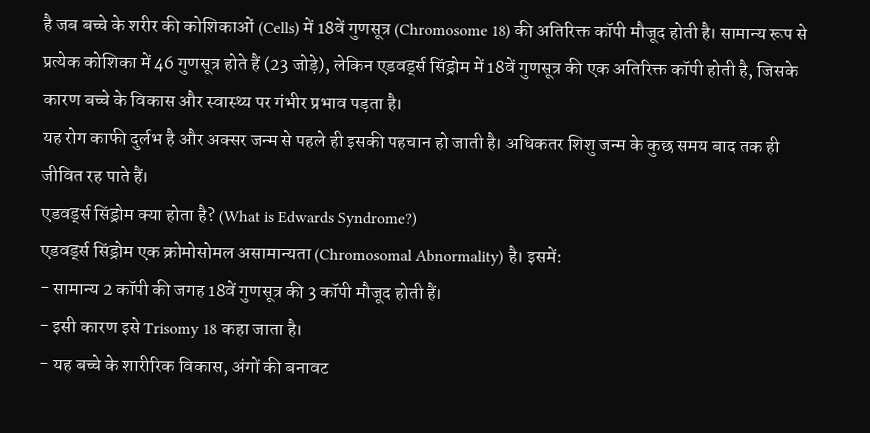है जब बच्चे के शरीर की कोशिकाओं (Cells) में 18वें गुणसूत्र (Chromosome 18) की अतिरिक्त कॉपी मौजूद होती है। सामान्य रूप से प्रत्येक कोशिका में 46 गुणसूत्र होते हैं (23 जोड़े), लेकिन एडवर्ड्स सिंड्रोम में 18वें गुणसूत्र की एक अतिरिक्त कॉपी होती है, जिसके कारण बच्चे के विकास और स्वास्थ्य पर गंभीर प्रभाव पड़ता है।
यह रोग काफी दुर्लभ है और अक्सर जन्म से पहले ही इसकी पहचान हो जाती है। अधिकतर शिशु जन्म के कुछ समय बाद तक ही जीवित रह पाते हैं।
एडवर्ड्स सिंड्रोम क्या होता है? (What is Edwards Syndrome?)
एडवर्ड्स सिंड्रोम एक क्रोमोसोमल असामान्यता (Chromosomal Abnormality) है। इसमें:
- सामान्य 2 कॉपी की जगह 18वें गुणसूत्र की 3 कॉपी मौजूद होती हैं।
- इसी कारण इसे Trisomy 18 कहा जाता है।
- यह बच्चे के शारीरिक विकास, अंगों की बनावट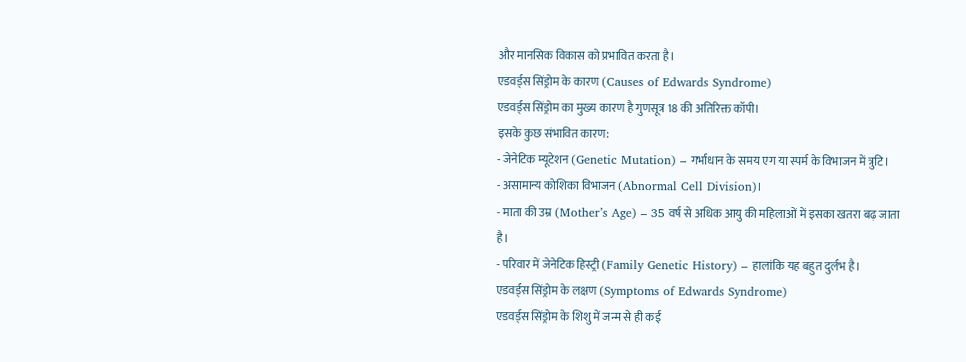और मानसिक विकास को प्रभावित करता है।
एडवर्ड्स सिंड्रोम के कारण (Causes of Edwards Syndrome)
एडवर्ड्स सिंड्रोम का मुख्य कारण है गुणसूत्र 18 की अतिरिक्त कॉपी।
इसके कुछ संभावित कारण:
- जेनेटिक म्यूटेशन (Genetic Mutation) – गर्भाधान के समय एग या स्पर्म के विभाजन में त्रुटि।
- असामान्य कोशिका विभाजन (Abnormal Cell Division)।
- माता की उम्र (Mother’s Age) – 35 वर्ष से अधिक आयु की महिलाओं में इसका खतरा बढ़ जाता है।
- परिवार में जेनेटिक हिस्ट्री (Family Genetic History) – हालांकि यह बहुत दुर्लभ है।
एडवर्ड्स सिंड्रोम के लक्षण (Symptoms of Edwards Syndrome)
एडवर्ड्स सिंड्रोम के शिशु में जन्म से ही कई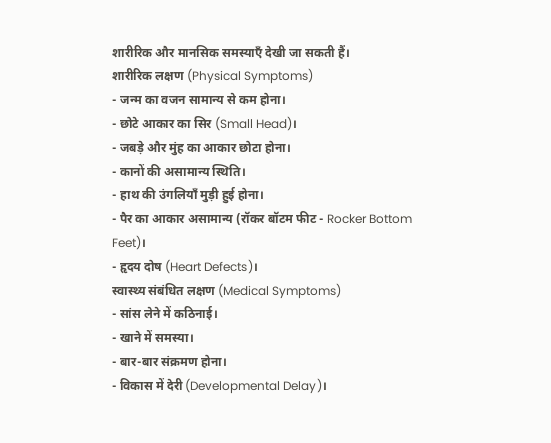शारीरिक और मानसिक समस्याएँ देखी जा सकती हैं।
शारीरिक लक्षण (Physical Symptoms)
- जन्म का वजन सामान्य से कम होना।
- छोटे आकार का सिर (Small Head)।
- जबड़े और मुंह का आकार छोटा होना।
- कानों की असामान्य स्थिति।
- हाथ की उंगलियाँ मुड़ी हुई होना।
- पैर का आकार असामान्य (रॉकर बॉटम फीट - Rocker Bottom Feet)।
- हृदय दोष (Heart Defects)।
स्वास्थ्य संबंधित लक्षण (Medical Symptoms)
- सांस लेने में कठिनाई।
- खाने में समस्या।
- बार-बार संक्रमण होना।
- विकास में देरी (Developmental Delay)।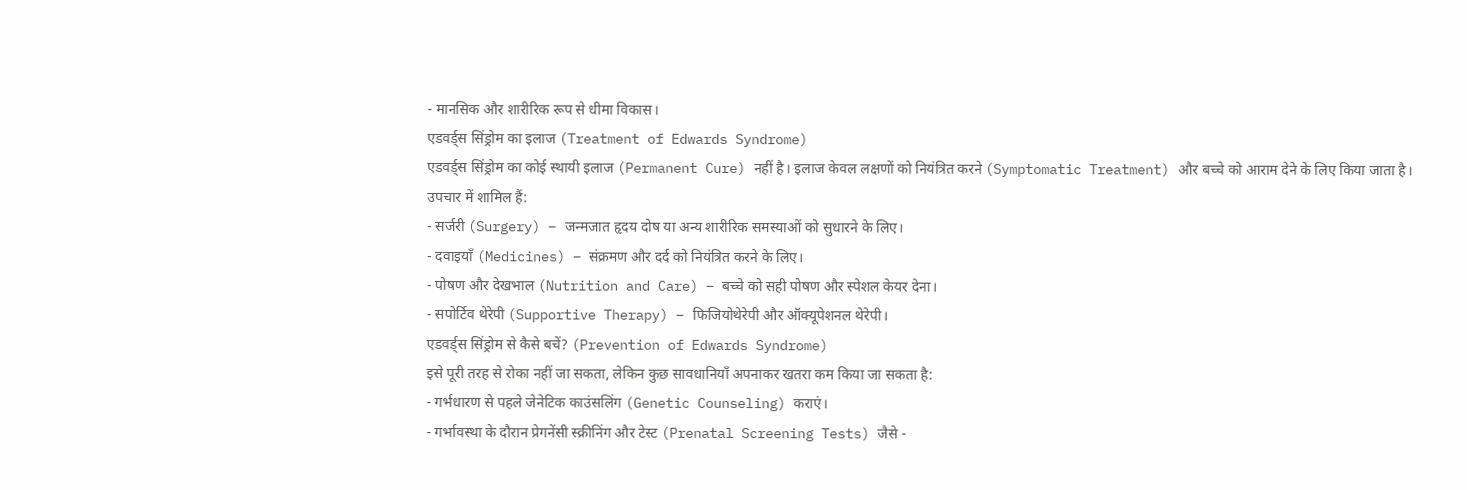- मानसिक और शारीरिक रूप से धीमा विकास।
एडवर्ड्स सिंड्रोम का इलाज (Treatment of Edwards Syndrome)
एडवर्ड्स सिंड्रोम का कोई स्थायी इलाज (Permanent Cure) नहीं है। इलाज केवल लक्षणों को नियंत्रित करने (Symptomatic Treatment) और बच्चे को आराम देने के लिए किया जाता है।
उपचार में शामिल हैं:
- सर्जरी (Surgery) – जन्मजात हृदय दोष या अन्य शारीरिक समस्याओं को सुधारने के लिए।
- दवाइयाँ (Medicines) – संक्रमण और दर्द को नियंत्रित करने के लिए।
- पोषण और देखभाल (Nutrition and Care) – बच्चे को सही पोषण और स्पेशल केयर देना।
- सपोर्टिव थेरेपी (Supportive Therapy) – फिजियोथेरेपी और ऑक्यूपेशनल थेरेपी।
एडवर्ड्स सिंड्रोम से कैसे बचें? (Prevention of Edwards Syndrome)
इसे पूरी तरह से रोका नहीं जा सकता, लेकिन कुछ सावधानियाँ अपनाकर खतरा कम किया जा सकता है:
- गर्भधारण से पहले जेनेटिक काउंसलिंग (Genetic Counseling) कराएं।
- गर्भावस्था के दौरान प्रेगनेंसी स्क्रीनिंग और टेस्ट (Prenatal Screening Tests) जैसे -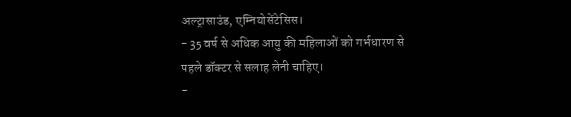अल्ट्रासाउंड, एम्नियोसेंटेसिस।
- 35 वर्ष से अधिक आयु की महिलाओं को गर्भधारण से पहले डॉक्टर से सलाह लेनी चाहिए।
-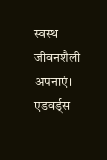स्वस्थ जीवनशैली अपनाएं।
एडवर्ड्स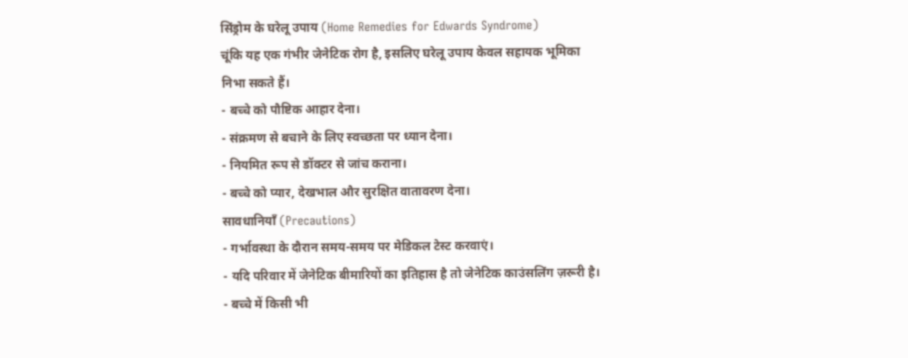सिंड्रोम के घरेलू उपाय (Home Remedies for Edwards Syndrome)
चूंकि यह एक गंभीर जेनेटिक रोग है, इसलिए घरेलू उपाय केवल सहायक भूमिका निभा सकते हैं।
- बच्चे को पौष्टिक आहार देना।
- संक्रमण से बचाने के लिए स्वच्छता पर ध्यान देना।
- नियमित रूप से डॉक्टर से जांच कराना।
- बच्चे को प्यार, देखभाल और सुरक्षित वातावरण देना।
सावधानियाँ (Precautions)
- गर्भावस्था के दौरान समय-समय पर मेडिकल टेस्ट करवाएं।
- यदि परिवार में जेनेटिक बीमारियों का इतिहास है तो जेनेटिक काउंसलिंग ज़रूरी है।
- बच्चे में किसी भी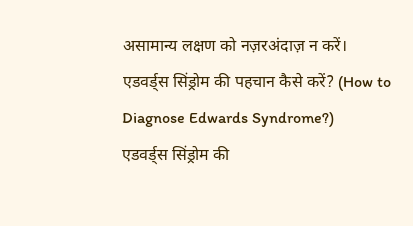असामान्य लक्षण को नज़रअंदाज़ न करें।
एडवर्ड्स सिंड्रोम की पहचान कैसे करें? (How to Diagnose Edwards Syndrome?)
एडवर्ड्स सिंड्रोम की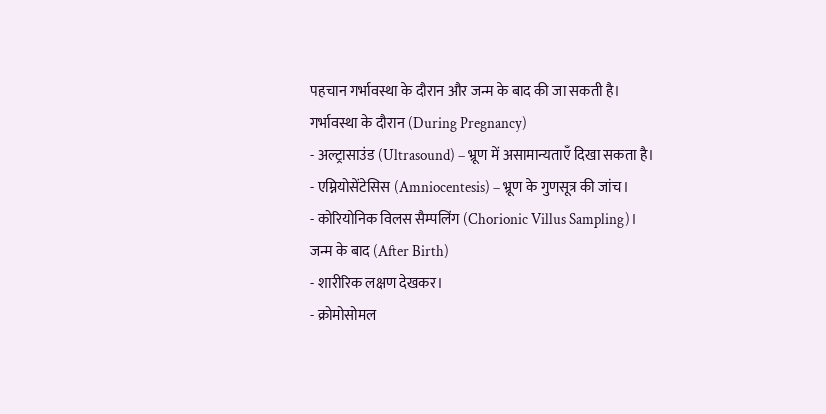पहचान गर्भावस्था के दौरान और जन्म के बाद की जा सकती है।
गर्भावस्था के दौरान (During Pregnancy)
- अल्ट्रासाउंड (Ultrasound) – भ्रूण में असामान्यताएँ दिखा सकता है।
- एम्नियोसेंटेसिस (Amniocentesis) – भ्रूण के गुणसूत्र की जांच।
- कोरियोनिक विलस सैम्पलिंग (Chorionic Villus Sampling)।
जन्म के बाद (After Birth)
- शारीरिक लक्षण देखकर।
- क्रोमोसोमल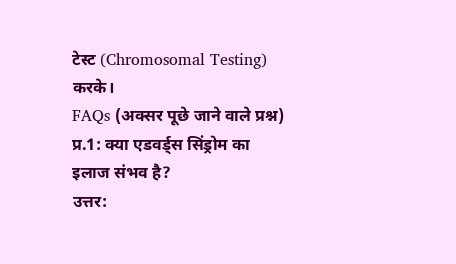टेस्ट (Chromosomal Testing) करके।
FAQs (अक्सर पूछे जाने वाले प्रश्न)
प्र.1: क्या एडवर्ड्स सिंड्रोम का इलाज संभव है?
उत्तर: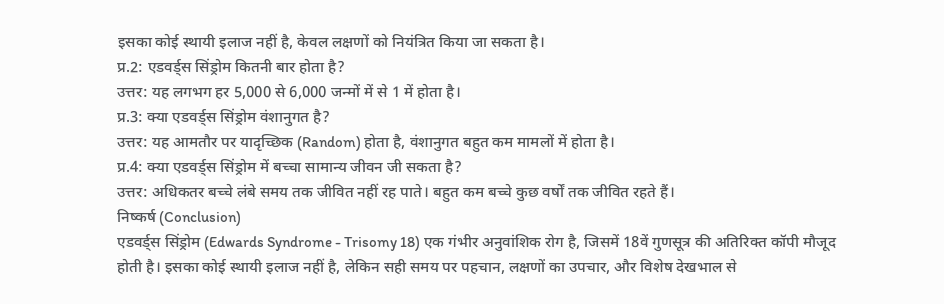इसका कोई स्थायी इलाज नहीं है, केवल लक्षणों को नियंत्रित किया जा सकता है।
प्र.2: एडवर्ड्स सिंड्रोम कितनी बार होता है?
उत्तर: यह लगभग हर 5,000 से 6,000 जन्मों में से 1 में होता है।
प्र.3: क्या एडवर्ड्स सिंड्रोम वंशानुगत है?
उत्तर: यह आमतौर पर यादृच्छिक (Random) होता है, वंशानुगत बहुत कम मामलों में होता है।
प्र.4: क्या एडवर्ड्स सिंड्रोम में बच्चा सामान्य जीवन जी सकता है?
उत्तर: अधिकतर बच्चे लंबे समय तक जीवित नहीं रह पाते। बहुत कम बच्चे कुछ वर्षों तक जीवित रहते हैं।
निष्कर्ष (Conclusion)
एडवर्ड्स सिंड्रोम (Edwards Syndrome - Trisomy 18) एक गंभीर अनुवांशिक रोग है, जिसमें 18वें गुणसूत्र की अतिरिक्त कॉपी मौजूद होती है। इसका कोई स्थायी इलाज नहीं है, लेकिन सही समय पर पहचान, लक्षणों का उपचार, और विशेष देखभाल से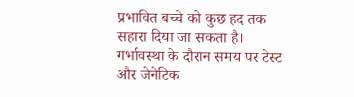प्रभावित बच्चे को कुछ हद तक सहारा दिया जा सकता है। गर्भावस्था के दौरान समय पर टेस्ट और जेनेटिक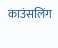काउंसलिंग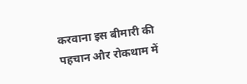करवाना इस बीमारी की पहचान और रोकथाम में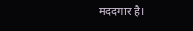मददगार है।